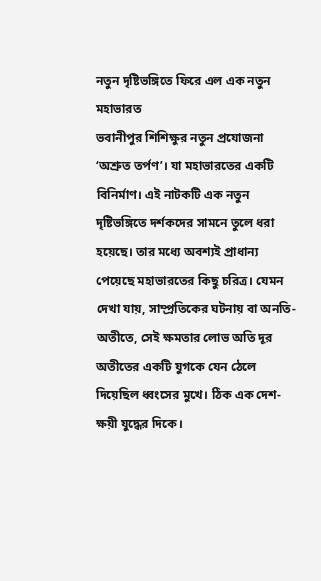নতুন দৃষ্টিভঙ্গিতে ফিরে এল এক নতুন মহাভারত
ভবানীপুর শিশিক্ষুর নতুন প্রযোজনা ‘অশ্রুত তর্পণ’। যা মহাভারতের একটি বিনির্মাণ। এই নাটকটি এক নতুন দৃষ্টিভঙ্গিতে দর্শকদের সামনে তুলে ধরা হয়েছে। তার মধ্যে অবশ্যই প্রাধান্য পেয়েছে মহাভারতের কিছু চরিত্র। যেমন দেখা যায়, সাম্প্রতিকের ঘটনায় বা অনতি-অতীতে, সেই ক্ষমতার লোভ অতি দূর অতীতের একটি যুগকে যেন ঠেলে দিয়েছিল ধ্বংসের মুখে। ঠিক এক দেশ-ক্ষয়ী যুদ্ধের দিকে।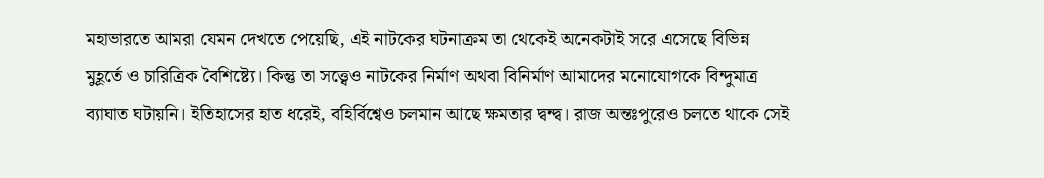মহাভারতে আমরা যেমন দেখতে পেয়েছি, এই নাটকের ঘটনাক্রম তা থেকেই অনেকটাই সরে এসেছে বিভিন্ন মুহূর্তে ও চারিত্রিক বৈশিষ্ট্যে। কিন্তু তা সত্ত্বেও নাটকের নির্মাণ অথবা বিনির্মাণ আমাদের মনোযোগকে বিন্দুমাত্র ব্যাঘাত ঘটায়নি। ইতিহাসের হাত ধরেই, বহির্বিশ্বেও চলমান আছে ক্ষমতার দ্বন্দ্ব। রাজ অন্তঃপুরেও চলতে থাকে সেই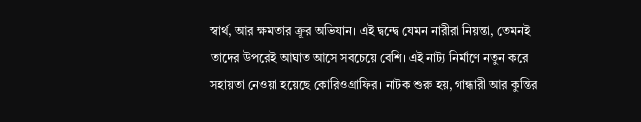স্বার্থ, আর ক্ষমতার ক্রূর অভিযান। এই দ্বন্দ্বে যেমন নারীরা নিয়ন্তা, তেমনই তাদের উপরেই আঘাত আসে সবচেয়ে বেশি। এই নাট্য নির্মাণে নতুন করে সহায়তা নেওয়া হয়েছে কোরিওগ্রাফির। নাটক শুরু হয়, গান্ধারী আর কুন্তির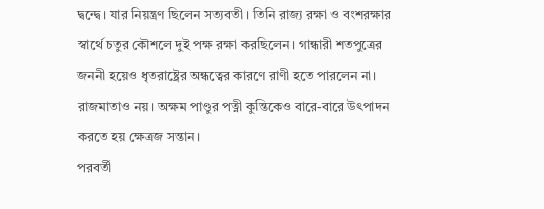দ্বন্দ্বে। যার নিয়ন্ত্রণ ছিলেন সত্যবতী। তিনি রাজ্য রক্ষা ও বংশরক্ষার স্বার্থে চতুর কৌশলে দুই পক্ষ রক্ষা করছিলেন। গান্ধারী শতপুত্রের জননী হয়েও ধৃতরাষ্ট্রের অন্ধত্বের কারণে রাণী হতে পারলেন না। রাজমাতাও নয়। অক্ষম পাণ্ডুর পত্নী কুন্তিকেও বারে-বারে উৎপাদন করতে হয় ক্ষেত্রজ সন্তান।
পরবর্তী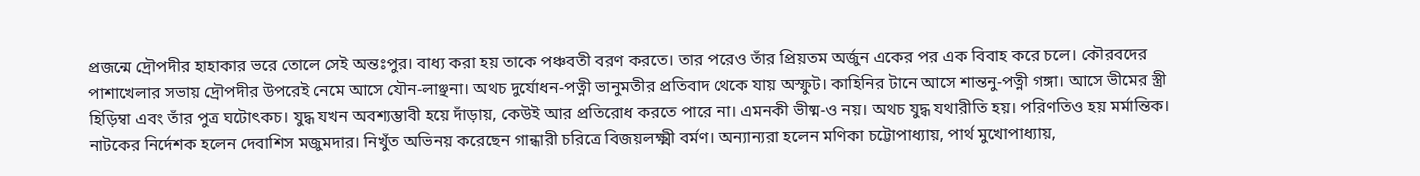প্রজন্মে দ্রৌপদীর হাহাকার ভরে তোলে সেই অন্তঃপুর। বাধ্য করা হয় তাকে পঞ্চবতী বরণ করতে। তার পরেও তাঁর প্রিয়তম অর্জুন একের পর এক বিবাহ করে চলে। কৌরবদের পাশাখেলার সভায় দ্রৌপদীর উপরেই নেমে আসে যৌন-লাঞ্ছনা। অথচ দুর্যোধন-পত্নী ভানুমতীর প্রতিবাদ থেকে যায় অস্ফুট। কাহিনির টানে আসে শান্তনু-পত্নী গঙ্গা। আসে ভীমের স্ত্রী হিড়িম্বা এবং তাঁর পুত্র ঘটোৎকচ। যুদ্ধ যখন অবশ্যম্ভাবী হয়ে দাঁড়ায়, কেউই আর প্রতিরোধ করতে পারে না। এমনকী ভীষ্ম-ও নয়। অথচ যুদ্ধ যথারীতি হয়। পরিণতিও হয় মর্মান্তিক।
নাটকের নির্দেশক হলেন দেবাশিস মজুমদার। নিখুঁত অভিনয় করেছেন গান্ধারী চরিত্রে বিজয়লক্ষ্মী বর্মণ। অন্যান্যরা হলেন মণিকা চট্টোপাধ্যায়, পার্থ মুখোপাধ্যায়,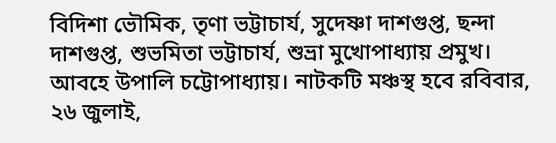বিদিশা ভৌমিক, তৃণা ভট্টাচার্য, সুদেষ্ণা দাশগুপ্ত, ছন্দা দাশগুপ্ত, শুভমিতা ভট্টাচার্য, শুভ্রা মুখোপাধ্যায় প্রমুখ। আবহে উপালি চট্টোপাধ্যায়। নাটকটি মঞ্চস্থ হবে রবিবার, ২৬ জুলাই,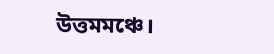উত্তমমঞ্চে।